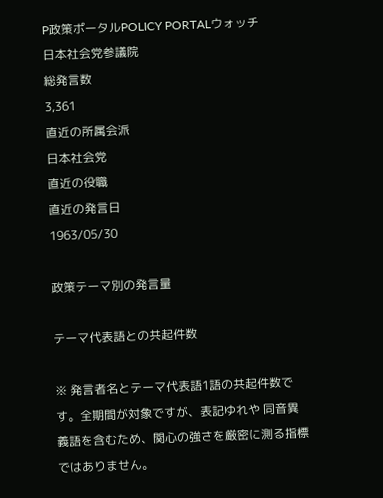P政策ポータルPOLICY PORTALウォッチ
日本社会党参議院
総発言数
3,361
直近の所属会派
日本社会党
直近の役職
直近の発言日
1963/05/30

政策テーマ別の発言量

テーマ代表語との共起件数

※ 発言者名とテーマ代表語1語の共起件数です。全期間が対象ですが、表記ゆれや 同音異義語を含むため、関心の強さを厳密に測る指標ではありません。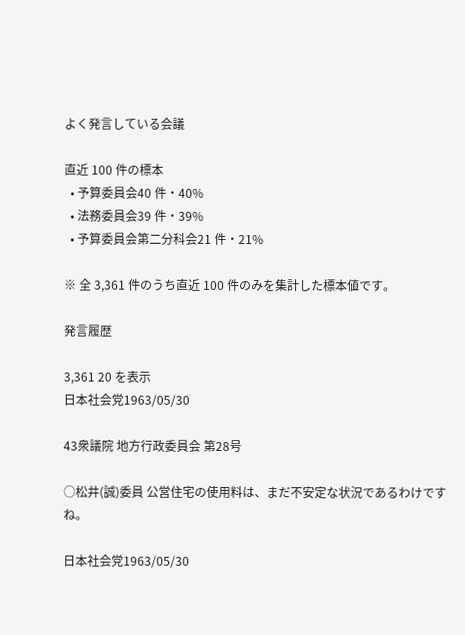よく発言している会議

直近 100 件の標本
  • 予算委員会40 件・40%
  • 法務委員会39 件・39%
  • 予算委員会第二分科会21 件・21%

※ 全 3,361 件のうち直近 100 件のみを集計した標本値です。

発言履歴

3,361 20 を表示
日本社会党1963/05/30

43衆議院 地方行政委員会 第28号

○松井(誠)委員 公営住宅の使用料は、まだ不安定な状況であるわけですね。

日本社会党1963/05/30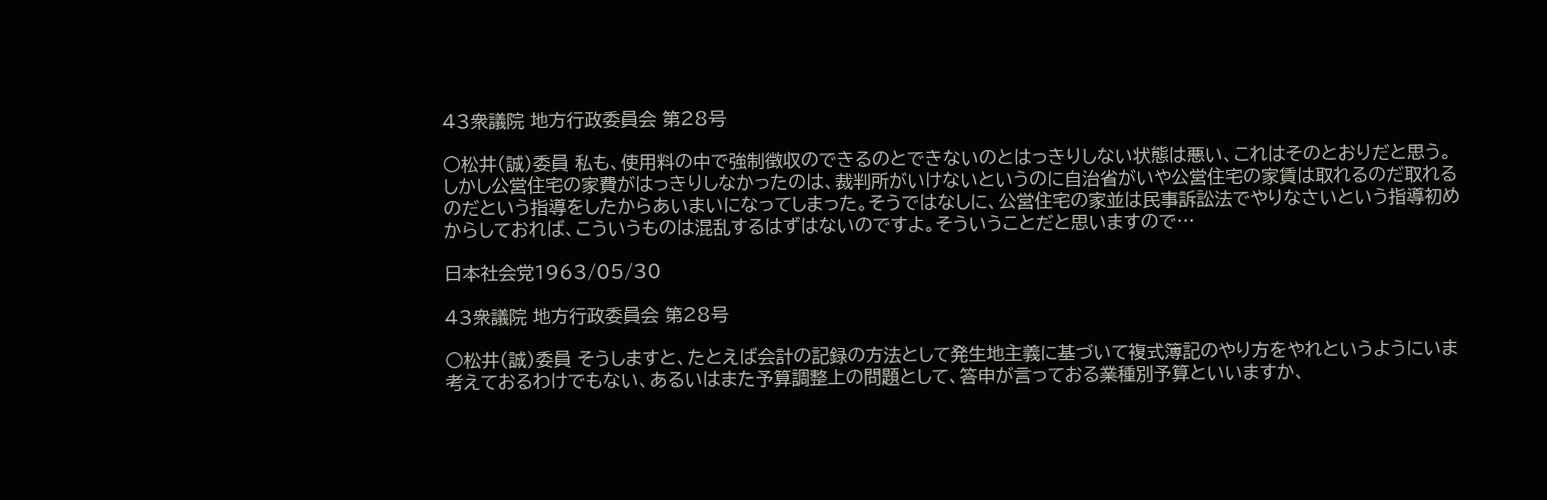43衆議院 地方行政委員会 第28号

○松井(誠)委員 私も、使用料の中で強制徴収のできるのとできないのとはっきりしない状態は悪い、これはそのとおりだと思う。しかし公営住宅の家費がはっきりしなかったのは、裁判所がいけないというのに自治省がいや公営住宅の家賃は取れるのだ取れるのだという指導をしたからあいまいになってしまった。そうではなしに、公営住宅の家並は民事訴訟法でやりなさいという指導初めからしておれば、こういうものは混乱するはずはないのですよ。そういうことだと思いますので…

日本社会党1963/05/30

43衆議院 地方行政委員会 第28号

○松井(誠)委員 そうしますと、たとえば会計の記録の方法として発生地主義に基づいて複式簿記のやり方をやれというようにいま考えておるわけでもない、あるいはまた予算調整上の問題として、答申が言っておる業種別予算といいますか、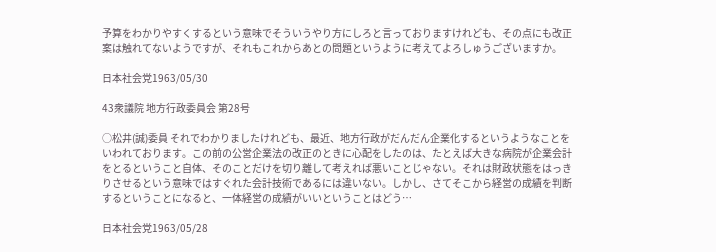予算をわかりやすくするという意味でそういうやり方にしろと言っておりますけれども、その点にも改正案は触れてないようですが、それもこれからあとの問題というように考えてよろしゅうございますか。

日本社会党1963/05/30

43衆議院 地方行政委員会 第28号

○松井(誠)委員 それでわかりましたけれども、最近、地方行政がだんだん企業化するというようなことをいわれております。この前の公営企業法の改正のときに心配をしたのは、たとえば大きな病院が企業会計をとるということ自体、そのことだけを切り離して考えれば悪いことじゃない。それは財政状態をはっきりさせるという意味ではすぐれた会計技術であるには違いない。しかし、さてそこから経営の成績を判断するということになると、一体経営の成績がいいということはどう…

日本社会党1963/05/28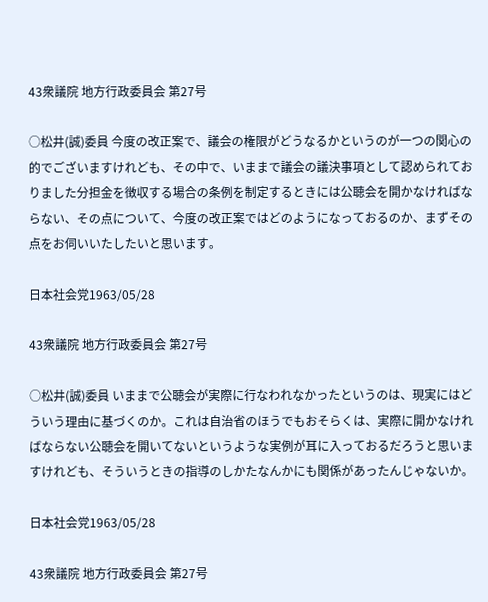43衆議院 地方行政委員会 第27号

○松井(誠)委員 今度の改正案で、議会の権限がどうなるかというのが一つの関心の的でございますけれども、その中で、いままで議会の議決事項として認められておりました分担金を徴収する場合の条例を制定するときには公聴会を開かなければならない、その点について、今度の改正案ではどのようになっておるのか、まずその点をお伺いいたしたいと思います。

日本社会党1963/05/28

43衆議院 地方行政委員会 第27号

○松井(誠)委員 いままで公聴会が実際に行なわれなかったというのは、現実にはどういう理由に基づくのか。これは自治省のほうでもおそらくは、実際に開かなければならない公聴会を開いてないというような実例が耳に入っておるだろうと思いますけれども、そういうときの指導のしかたなんかにも関係があったんじゃないか。

日本社会党1963/05/28

43衆議院 地方行政委員会 第27号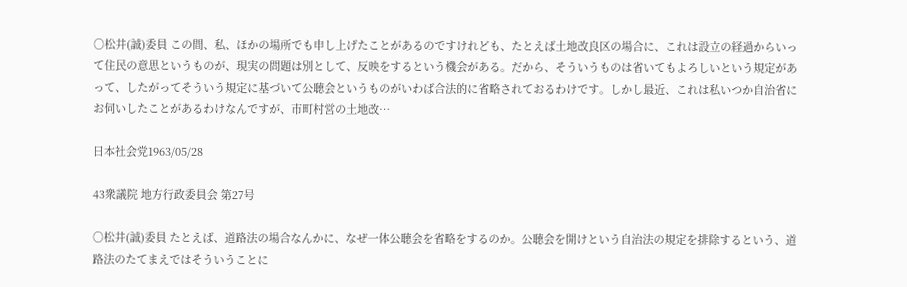○松井(誠)委員 この間、私、ほかの場所でも申し上げたことがあるのですけれども、たとえば土地改良区の場合に、これは設立の経過からいって住民の意思というものが、現実の問題は別として、反映をするという機会がある。だから、そういうものは省いてもよろしいという規定があって、したがってそういう規定に基づいて公聴会というものがいわば合法的に省略されておるわけです。しかし最近、これは私いつか自治省にお伺いしたことがあるわけなんですが、市町村営の土地改…

日本社会党1963/05/28

43衆議院 地方行政委員会 第27号

○松井(誠)委員 たとえば、道路法の場合なんかに、なぜ一体公聴会を省略をするのか。公聴会を開けという自治法の規定を排除するという、道路法のたてまえではそういうことに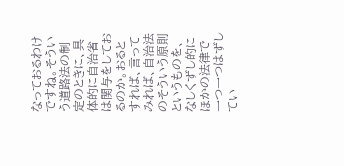なっておるわけですね。そういう道路法の制定のときに、具体的に自治省は関与をしておるのか。おるとすれば、言ってみれば、自治法のそういう原則というものを、なしくずし的にほかの法律で一つ一つはずしてい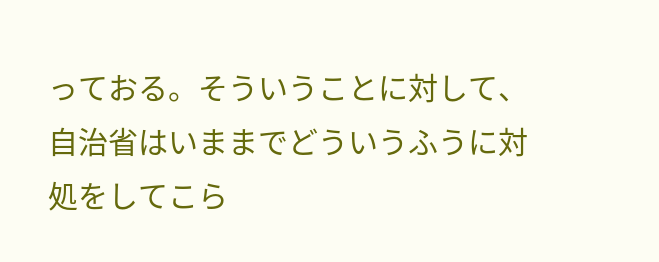っておる。そういうことに対して、自治省はいままでどういうふうに対処をしてこら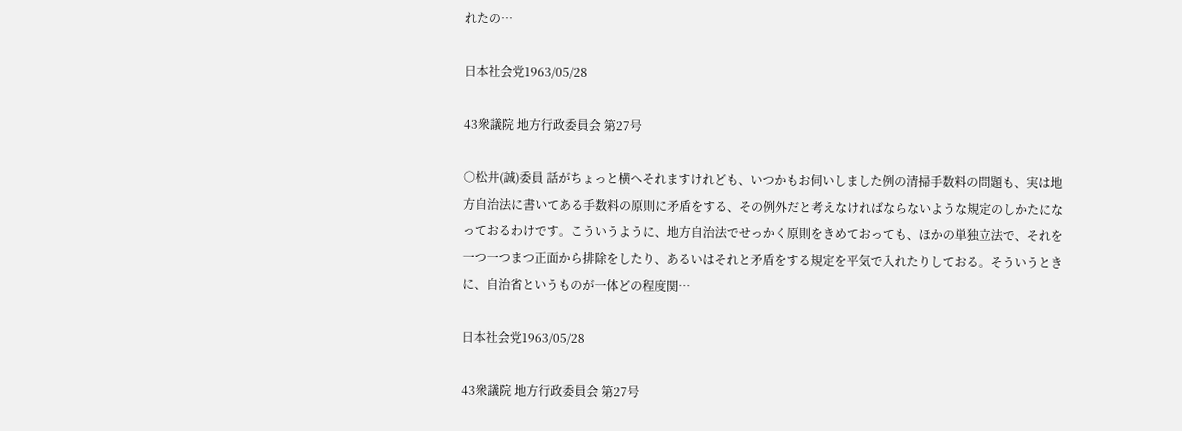れたの…

日本社会党1963/05/28

43衆議院 地方行政委員会 第27号

○松井(誠)委員 話がちょっと横へそれますけれども、いつかもお伺いしました例の清掃手数料の問題も、実は地方自治法に書いてある手数料の原則に矛盾をする、その例外だと考えなければならないような規定のしかたになっておるわけです。こういうように、地方自治法でせっかく原則をきめておっても、ほかの単独立法で、それを一つ一つまつ正面から排除をしたり、あるいはそれと矛盾をする規定を平気で入れたりしておる。そういうときに、自治省というものが一体どの程度関…

日本社会党1963/05/28

43衆議院 地方行政委員会 第27号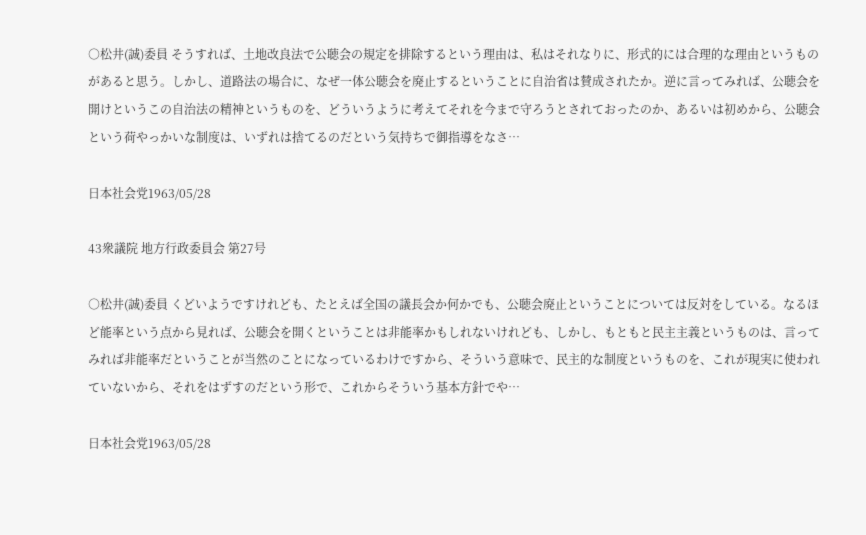○松井(誠)委員 そうすれば、土地改良法で公聴会の規定を排除するという理由は、私はそれなりに、形式的には合理的な理由というものがあると思う。しかし、道路法の場合に、なぜ一体公聴会を廃止するということに自治省は賛成されたか。逆に言ってみれば、公聴会を開けというこの自治法の精神というものを、どういうように考えてそれを今まで守ろうとされておったのか、あるいは初めから、公聴会という荷やっかいな制度は、いずれは捨てるのだという気持ちで御指導をなさ…

日本社会党1963/05/28

43衆議院 地方行政委員会 第27号

○松井(誠)委員 くどいようですけれども、たとえば全国の議長会か何かでも、公聴会廃止ということについては反対をしている。なるほど能率という点から見れば、公聴会を開くということは非能率かもしれないけれども、しかし、もともと民主主義というものは、言ってみれば非能率だということが当然のことになっているわけですから、そういう意味で、民主的な制度というものを、これが現実に使われていないから、それをはずすのだという形で、これからそういう基本方針でや…

日本社会党1963/05/28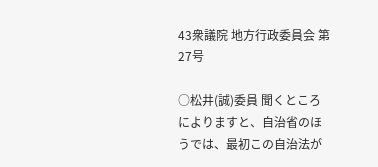43衆議院 地方行政委員会 第27号

○松井(誠)委員 聞くところによりますと、自治省のほうでは、最初この自治法が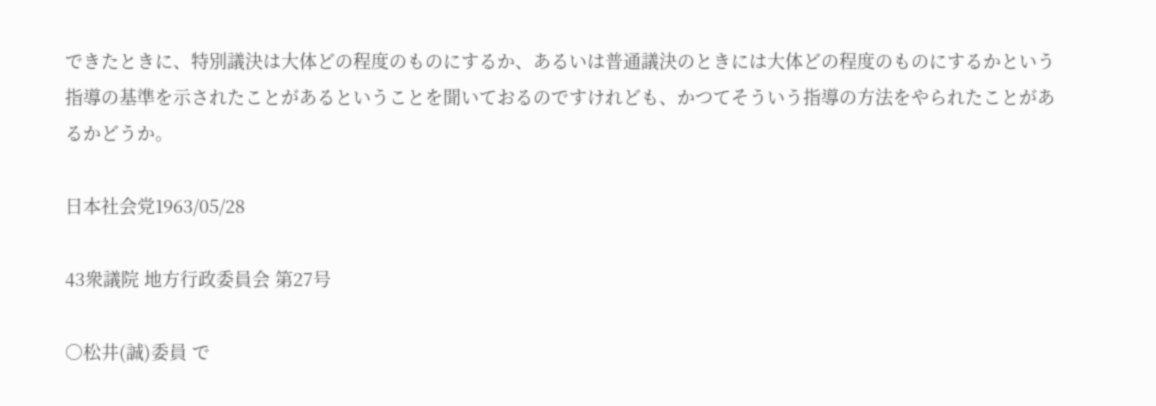できたときに、特別議決は大体どの程度のものにするか、あるいは普通議決のときには大体どの程度のものにするかという指導の基準を示されたことがあるということを聞いておるのですけれども、かつてそういう指導の方法をやられたことがあるかどうか。

日本社会党1963/05/28

43衆議院 地方行政委員会 第27号

○松井(誠)委員 で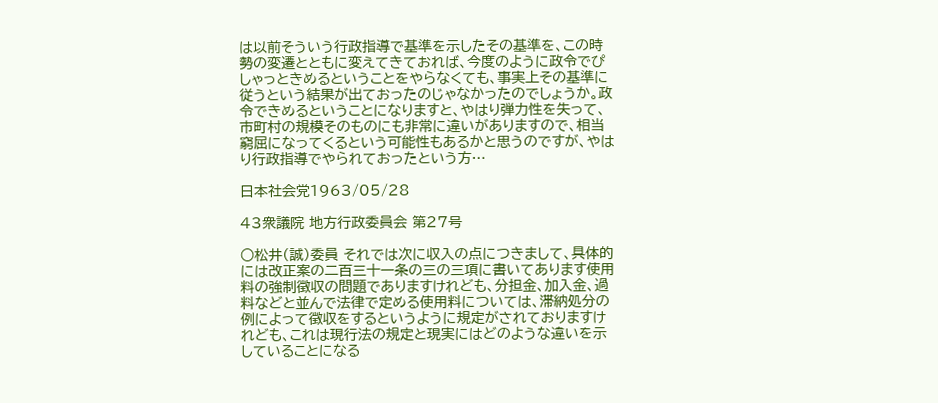は以前そういう行政指導で基準を示したその基準を、この時勢の変遷とともに変えてきておれば、今度のように政令でぴしゃっときめるということをやらなくても、事実上その基準に従うという結果が出ておったのじゃなかったのでしょうか。政令できめるということになりますと、やはり弾力性を失って、市町村の規模そのものにも非常に違いがありますので、相当窮屈になってくるという可能性もあるかと思うのですが、やはり行政指導でやられておったという方…

日本社会党1963/05/28

43衆議院 地方行政委員会 第27号

○松井(誠)委員 それでは次に収入の点につきまして、具体的には改正案の二百三十一条の三の三項に書いてあります使用料の強制徴収の問題でありますけれども、分担金、加入金、過料などと並んで法律で定める使用料については、滞納処分の例によって徴収をするというように規定がされておりますけれども、これは現行法の規定と現実にはどのような違いを示していることになる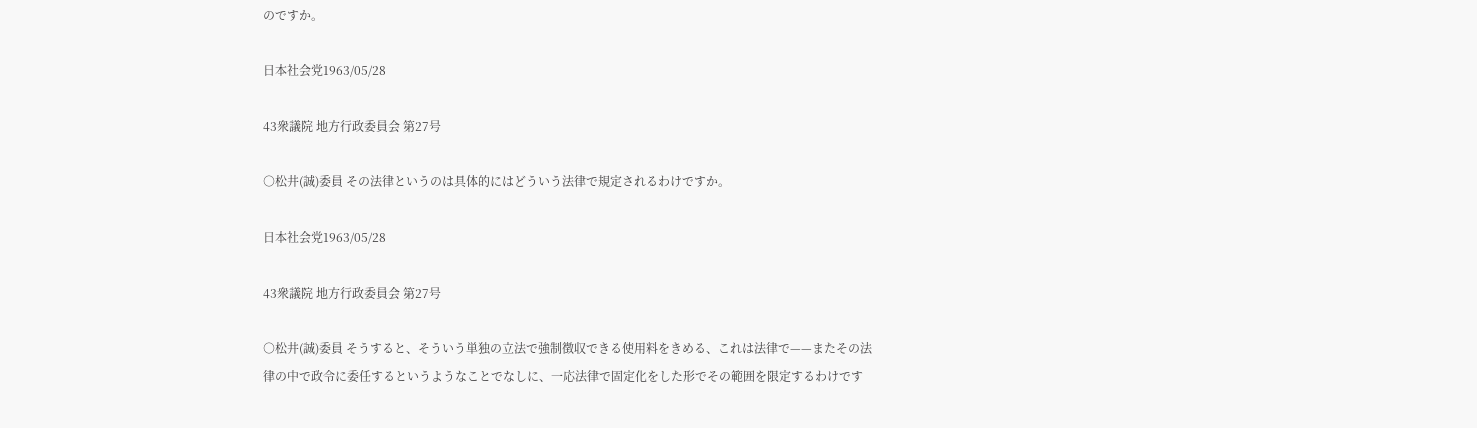のですか。

日本社会党1963/05/28

43衆議院 地方行政委員会 第27号

○松井(誠)委員 その法律というのは具体的にはどういう法律で規定されるわけですか。

日本社会党1963/05/28

43衆議院 地方行政委員会 第27号

○松井(誠)委員 そうすると、そういう単独の立法で強制徴収できる使用料をきめる、これは法律で——またその法律の中で政令に委任するというようなことでなしに、一応法律で固定化をした形でその範囲を限定するわけです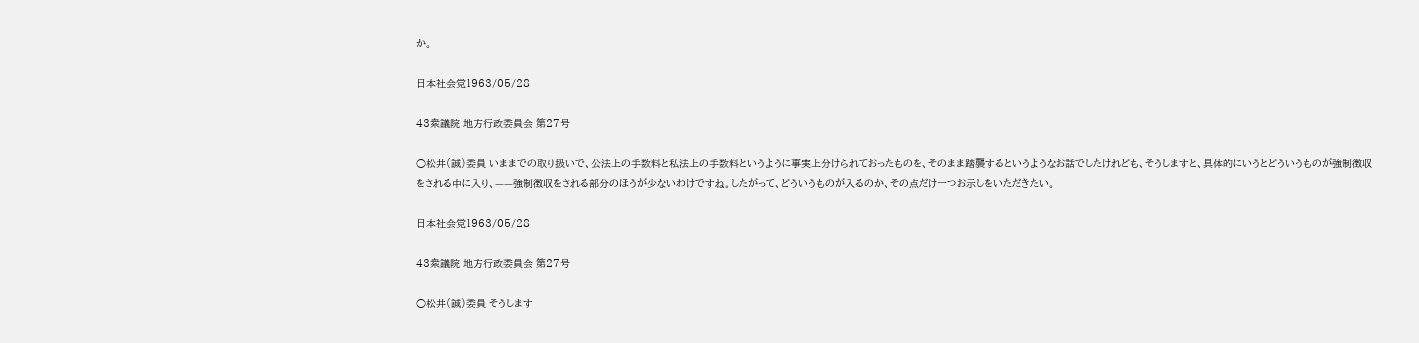か。

日本社会党1963/05/28

43衆議院 地方行政委員会 第27号

○松井(誠)委員 いままでの取り扱いで、公法上の手数料と私法上の手数料というように事実上分けられておったものを、そのまま踏襲するというようなお話でしたけれども、そうしますと、具体的にいうとどういうものが強制徴収をされる中に入り、——強制徴収をされる部分のほうが少ないわけですね。したがって、どういうものが入るのか、その点だけ一つお示しをいただきたい。

日本社会党1963/05/28

43衆議院 地方行政委員会 第27号

○松井(誠)委員 そうします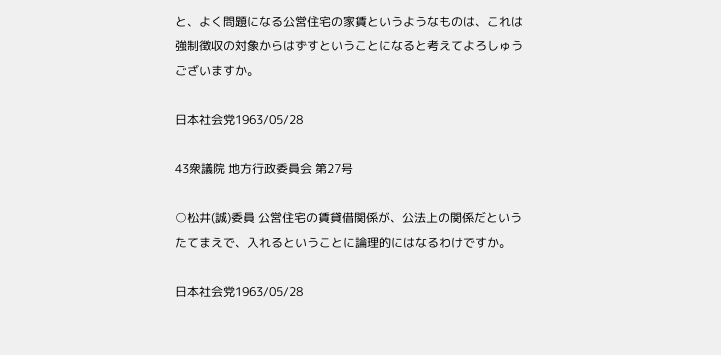と、よく問題になる公営住宅の家賃というようなものは、これは強制徴収の対象からはずすということになると考えてよろしゅうございますか。

日本社会党1963/05/28

43衆議院 地方行政委員会 第27号

○松井(誠)委員 公営住宅の賃貸借関係が、公法上の関係だというたてまえで、入れるということに論理的にはなるわけですか。

日本社会党1963/05/28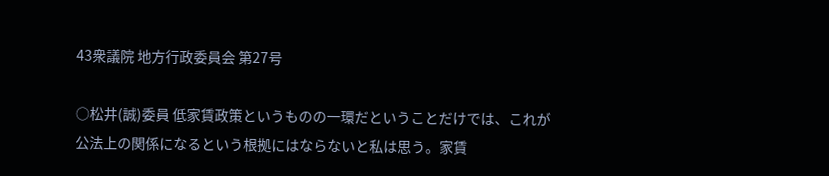43衆議院 地方行政委員会 第27号

○松井(誠)委員 低家賃政策というものの一環だということだけでは、これが公法上の関係になるという根拠にはならないと私は思う。家賃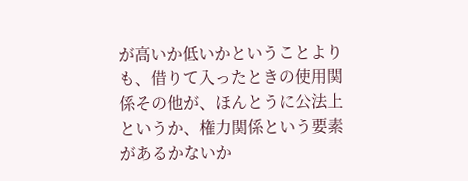が高いか低いかということよりも、借りて入ったときの使用関係その他が、ほんとうに公法上というか、権力関係という要素があるかないか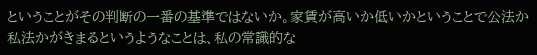ということがその判断の一番の基準ではないか。家賃が高いか低いかということで公法か私法かがきまるというようなことは、私の常識的な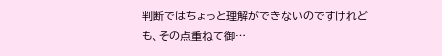判断ではちょっと理解ができないのですけれども、その点重ねて御…